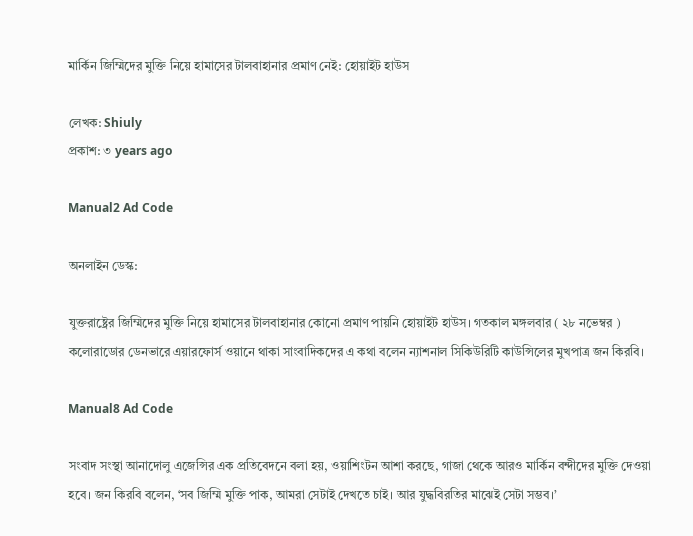মার্কিন জিম্মিদের মুক্তি নিয়ে হামাসের টালবাহানার প্রমাণ নেই: হোয়াইট হাউস

লেখক: Shiuly
প্রকাশ: ৩ years ago

Manual2 Ad Code

অনলাইন ডেস্ক:

যুক্তরাষ্ট্রের জিম্মিদের মুক্তি নিয়ে হামাসের টালবাহানার কোনো প্রমাণ পায়নি হোয়াইট হাউস। গতকাল মঙ্গলবার ( ২৮ নভেম্বর ) কলোরাডোর ডেনভারে এয়ারফোর্স ওয়ানে থাকা সাংবাদিকদের এ কথা বলেন ন্যাশনাল সিকিউরিটি কাউন্সিলের মুখপাত্র জন কিরবি।

Manual8 Ad Code

সংবাদ সংস্থা আনাদোলু এজেন্সির এক প্রতিবেদনে বলা হয়, ওয়াশিংটন আশা করছে, গাজা থেকে আরও মার্কিন বন্দীদের মুক্তি দেওয়া হবে। জন কিরবি বলেন, ‘সব জিম্মি মুক্তি পাক, আমরা সেটাই দেখতে চাই। আর যুদ্ধবিরতির মাঝেই সেটা সম্ভব।’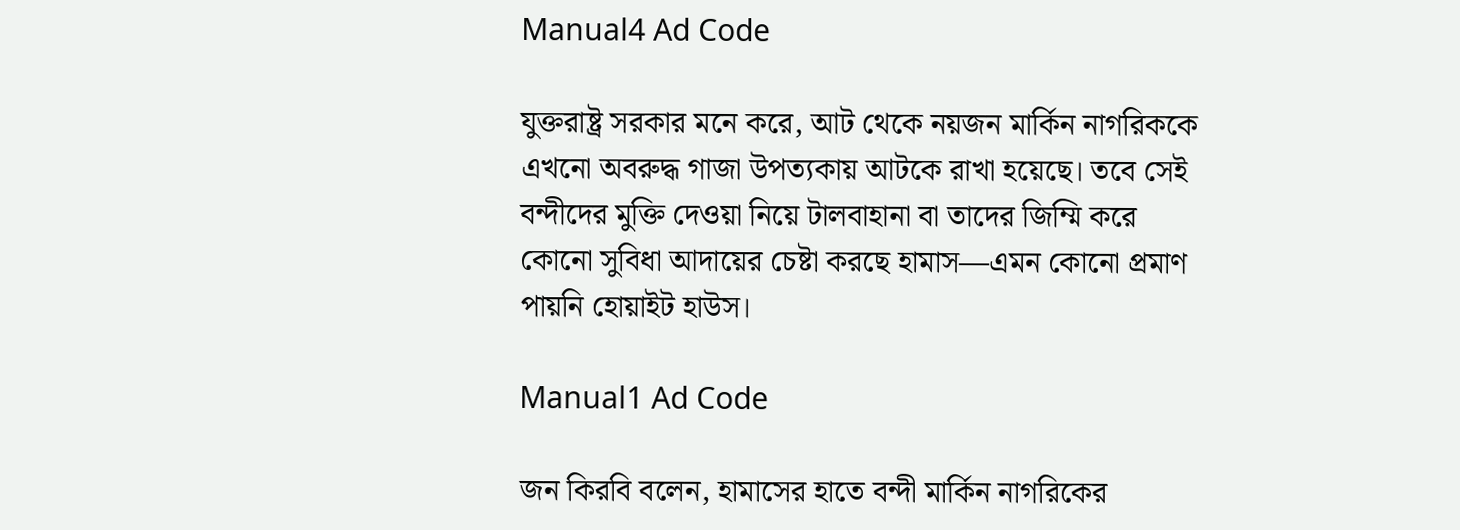Manual4 Ad Code

যুক্তরাষ্ট্র সরকার মনে করে, আট থেকে নয়জন মার্কিন নাগরিককে এখনো অবরুদ্ধ গাজা উপত্যকায় আটকে রাখা হয়েছে। তবে সেই বন্দীদের মুক্তি দেওয়া নিয়ে টালবাহানা বা তাদের জিম্মি করে কোনো সুবিধা আদায়ের চেষ্টা করছে হামাস—এমন কোনো প্রমাণ পায়নি হোয়াইট হাউস।

Manual1 Ad Code

জন কিরবি বলেন, হামাসের হাতে বন্দী মার্কিন নাগরিকের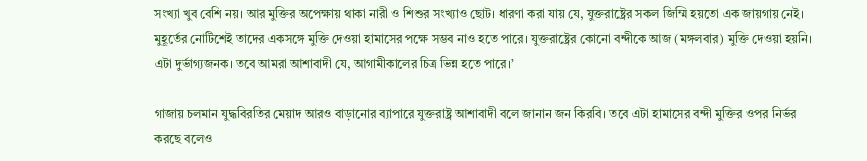সংখ্যা খুব বেশি নয়। আর মুক্তির অপেক্ষায় থাকা নারী ও শিশুর সংখ্যাও ছোট। ধারণা করা যায় যে, যুক্তরাষ্ট্রের সকল জিম্মি হয়তো এক জায়গায় নেই। মুহূর্তের নোটিশেই তাদের একসঙ্গে মুক্তি দেওয়া হামাসের পক্ষে সম্ভব নাও হতে পারে। যুক্তরাষ্ট্রের কোনো বন্দীকে আজ (মঙ্গলবার) মুক্তি দেওয়া হয়নি। এটা দুর্ভাগ্যজনক। তবে আমরা আশাবাদী যে, আগামীকালের চিত্র ভিন্ন হতে পারে।’

গাজায় চলমান যুদ্ধবিরতির মেয়াদ আরও বাড়ানোর ব্যাপারে যুক্তরাষ্ট্র আশাবাদী বলে জানান জন কিরবি। তবে এটা হামাসের বন্দী মুক্তির ওপর নির্ভর করছে বলেও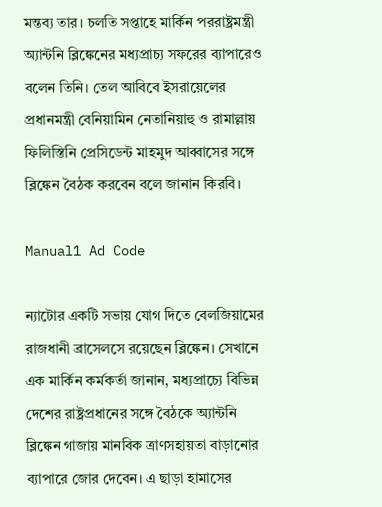মন্তব্য তার। চলতি সপ্তাহে মার্কিন পররাষ্ট্রমন্ত্রী অ্যান্টনি ব্লিঙ্কেনের মধ্যপ্রাচ্য সফরের ব্যাপারেও বলেন তিনি। তেল আবিবে ইসরায়েলের প্রধানমন্ত্রী বেনিয়ামিন নেতানিয়াহু ও রামাল্লায় ফিলিস্তিনি প্রেসিডেন্ট মাহমুদ আব্বাসের সঙ্গে ব্লিঙ্কেন বৈঠক করবেন বলে জানান কিরবি।

Manual1 Ad Code

ন্যাটোর একটি সভায় যোগ দিতে বেলজিয়ামের রাজধানী ব্রাসেলসে রয়েছেন ব্লিঙ্কেন। সেখানে এক মার্কিন কর্মকর্তা জানান, মধ্যপ্রাচ্যে বিভিন্ন দেশের রাষ্ট্রপ্রধানের সঙ্গে বৈঠকে অ্যান্টনি ব্লিঙ্কেন গাজায় মানবিক ত্রাণসহায়তা বাড়ানোর ব্যাপারে জোর দেবেন। এ ছাড়া হামাসের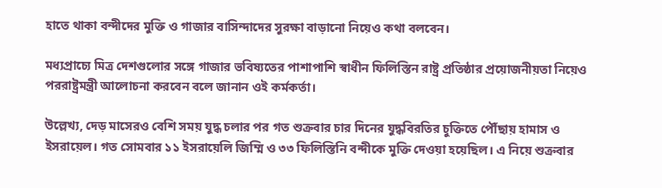হাতে থাকা বন্দীদের মুক্তি ও গাজার বাসিন্দাদের সুরক্ষা বাড়ানো নিয়েও কথা বলবেন।

মধ্যপ্রাচ্যে মিত্র দেশগুলোর সঙ্গে গাজার ভবিষ্যতের পাশাপাশি স্বাধীন ফিলিস্তিন রাষ্ট্র প্রতিষ্ঠার প্রয়োজনীয়তা নিয়েও পররাষ্ট্রমন্ত্রী আলোচনা করবেন বলে জানান ওই কর্মকর্তা।

উল্লেখ্য, দেড় মাসেরও বেশি সময় যুদ্ধ চলার পর গত শুক্রবার চার দিনের যুদ্ধবিরতির চুক্তিতে পৌঁছায় হামাস ও ইসরায়েল। গত সোমবার ১১ ইসরায়েলি জিম্মি ও ৩৩ ফিলিস্তিনি বন্দীকে মুক্তি দেওয়া হয়েছিল। এ নিয়ে শুক্রবার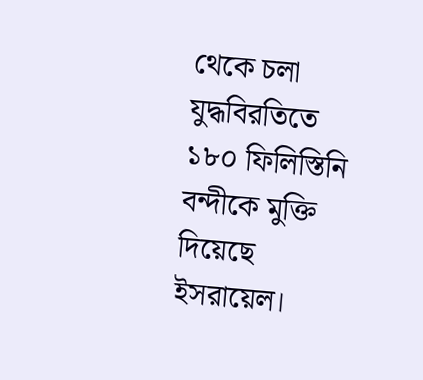থেকে চলা যুদ্ধবিরতিতে ১৮০ ফিলিস্তিনি বন্দীকে মুক্তি দিয়েছে ইসরায়েল।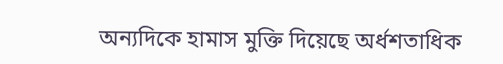অন্যদিকে হামাস মুক্তি দিয়েছে অর্ধশতাধিক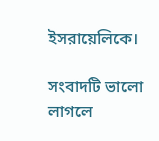ইসরায়েলিকে।

সংবাদটি ভালো লাগলে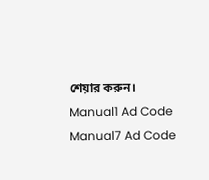শেয়ার করুন।
Manual1 Ad Code
Manual7 Ad Code